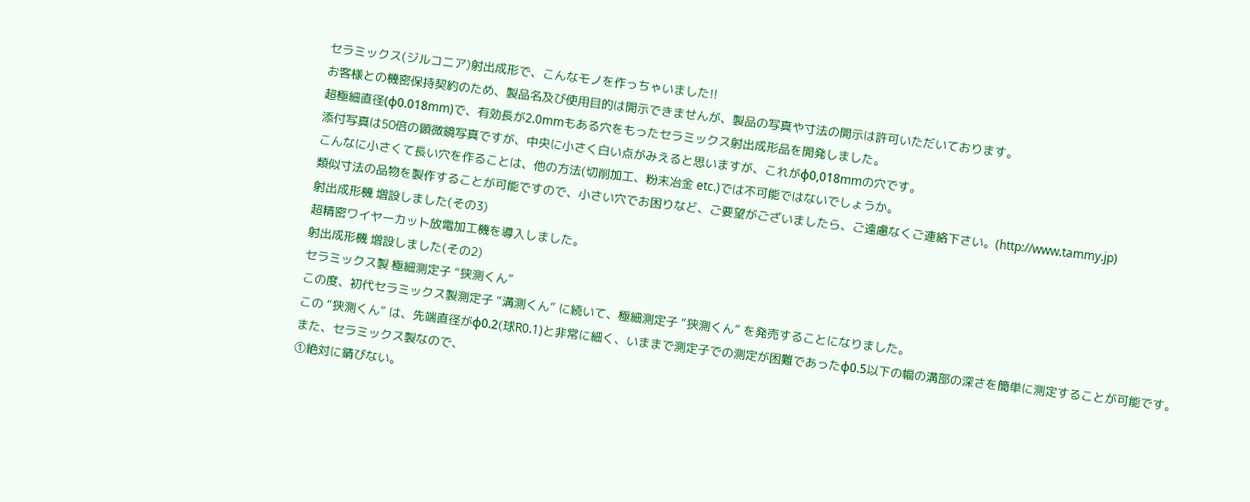セラミックス(ジルコニア)射出成形で、こんなモノを作っちゃいました!!
お客様との機密保持契約のため、製品名及び使用目的は開示できませんが、製品の写真や寸法の開示は許可いただいております。
超極細直径(φ0.018mm)で、有効長が2.0mmもある穴をもったセラミックス射出成形品を開発しました。
添付写真は50倍の顕微鏡写真ですが、中央に小さく白い点がみえると思いますが、これがφ0,018mmの穴です。
こんなに小さくて長い穴を作ることは、他の方法(切削加工、粉末冶金 etc.)では不可能ではないでしょうか。
類似寸法の品物を製作することが可能ですので、小さい穴でお困りなど、ご要望がございましたら、ご遠慮なくご連絡下さい。(http://www.tammy.jp)
射出成形機 増設しました(その3)
超精密ワイヤーカット放電加工機を導入しました。
射出成形機 増設しました(その2)
セラミックス製 極細測定子 “狭測くん”
この度、初代セラミックス製測定子 “溝測くん” に続いて、極細測定子 “狭測くん” を発売することになりました。
この “狭測くん” は、先端直径がφ0.2(球R0.1)と非常に細く、いままで測定子での測定が困難であったφ0.5以下の幅の溝部の深さを簡単に測定することが可能です。
また、セラミックス製なので、
①絶対に錆びない。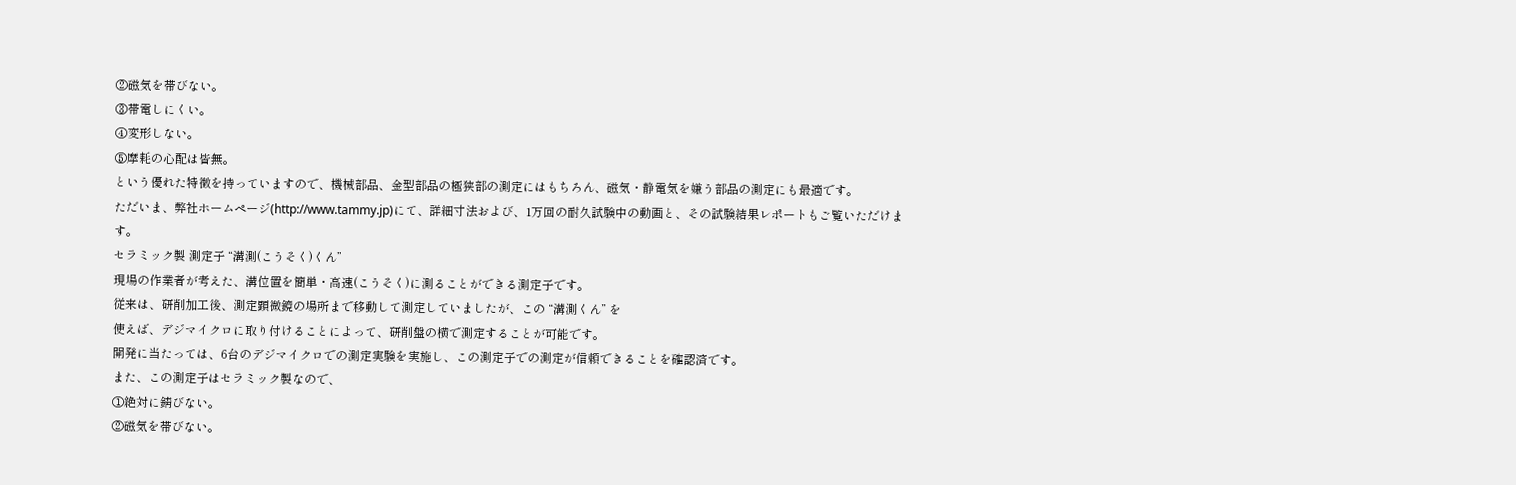②磁気を帯びない。
③帯電しにくい。
④変形しない。
⑤摩耗の心配は皆無。
という優れた特徴を持っていますので、機械部品、金型部品の極狭部の測定にはもちろん、磁気・静電気を嫌う部品の測定にも最適です。
ただいま、弊社ホームページ(http://www.tammy.jp)にて、詳細寸法および、1万回の耐久試験中の動画と、その試験結果レポートもご覧いただけます。
セラミック製 測定子 “溝測(こうそく)くん”
現場の作業者が考えた、溝位置を簡単・高速(こうそく)に測ることができる測定子です。
従来は、研削加工後、測定顕微鏡の場所まで移動して測定していましたが、この “溝測くん” を
使えば、デジマイクロに取り付けることによって、研削盤の横で測定することが可能です。
開発に当たっては、6台のデジマイクロでの測定実験を実施し、この測定子での測定が信頼できることを確認済です。
また、この測定子はセラミック製なので、
①絶対に錆びない。
②磁気を帯びない。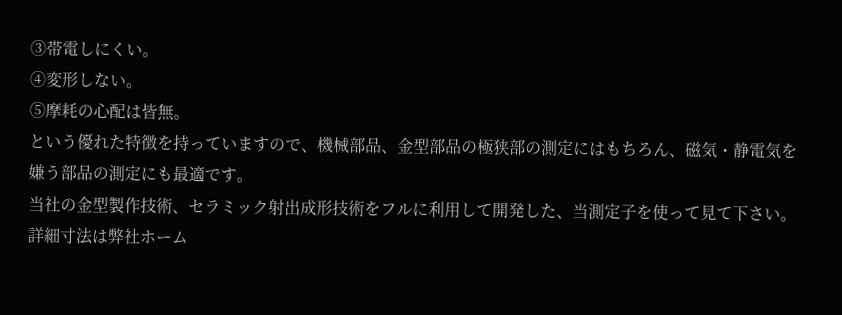③帯電しにくい。
④変形しない。
⑤摩耗の心配は皆無。
という優れた特徴を持っていますので、機械部品、金型部品の極狭部の測定にはもちろん、磁気・静電気を嫌う部品の測定にも最適です。
当社の金型製作技術、セラミック射出成形技術をフルに利用して開発した、当測定子を使って見て下さい。詳細寸法は弊社ホーム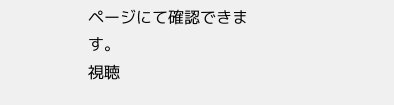ページにて確認できます。
視聴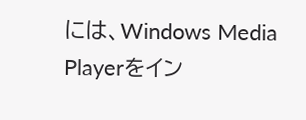には、Windows Media Playerをイン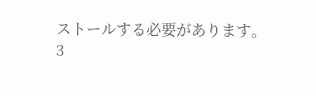ストールする必要があります。
3